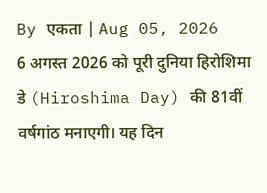By एकता | Aug 05, 2026
6 अगस्त 2026 को पूरी दुनिया हिरोशिमा डे (Hiroshima Day) की 81वीं वर्षगांठ मनाएगी। यह दिन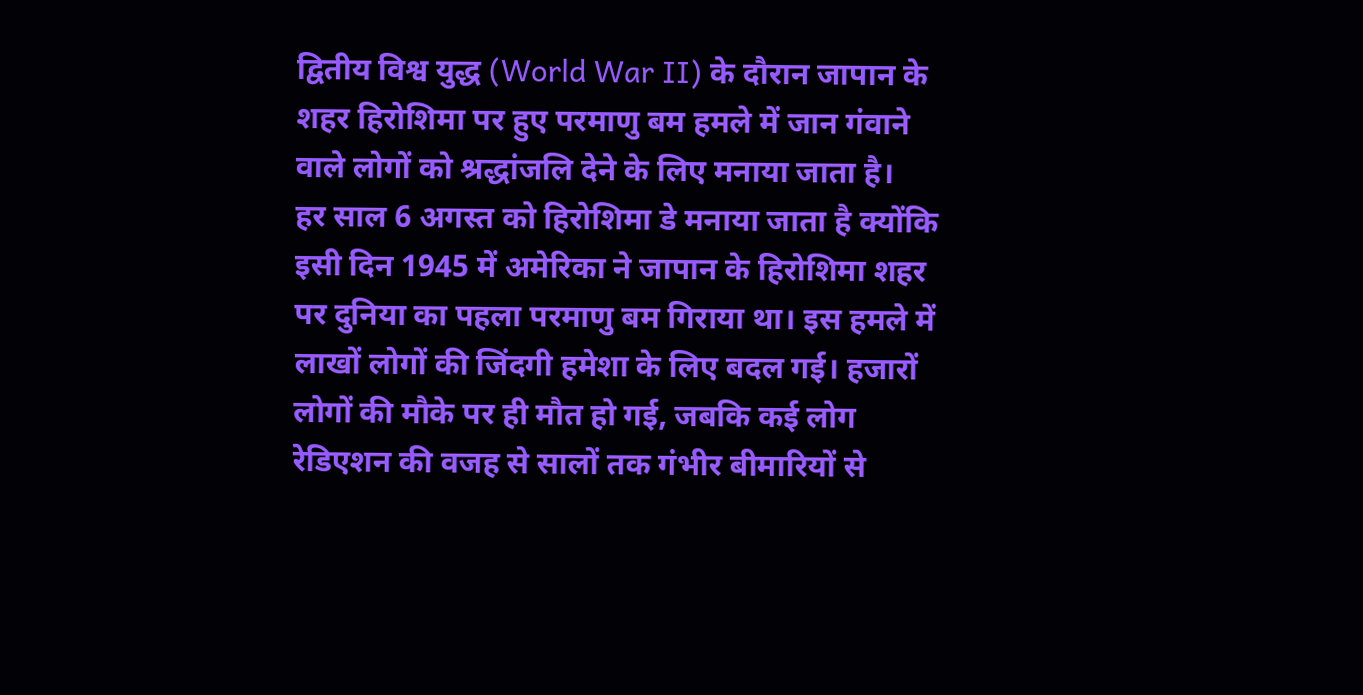द्वितीय विश्व युद्ध (World War II) के दौरान जापान के शहर हिरोशिमा पर हुए परमाणु बम हमले में जान गंवाने वाले लोगों को श्रद्धांजलि देने के लिए मनाया जाता है।
हर साल 6 अगस्त को हिरोशिमा डे मनाया जाता है क्योंकि इसी दिन 1945 में अमेरिका ने जापान के हिरोशिमा शहर पर दुनिया का पहला परमाणु बम गिराया था। इस हमले में लाखों लोगों की जिंदगी हमेशा के लिए बदल गई। हजारों लोगों की मौके पर ही मौत हो गई, जबकि कई लोग रेडिएशन की वजह से सालों तक गंभीर बीमारियों से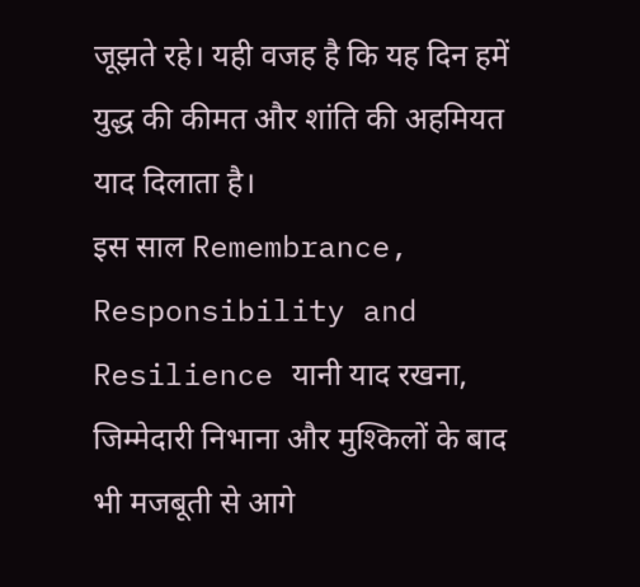जूझते रहे। यही वजह है कि यह दिन हमें युद्ध की कीमत और शांति की अहमियत याद दिलाता है।
इस साल Remembrance, Responsibility and Resilience यानी याद रखना, जिम्मेदारी निभाना और मुश्किलों के बाद भी मजबूती से आगे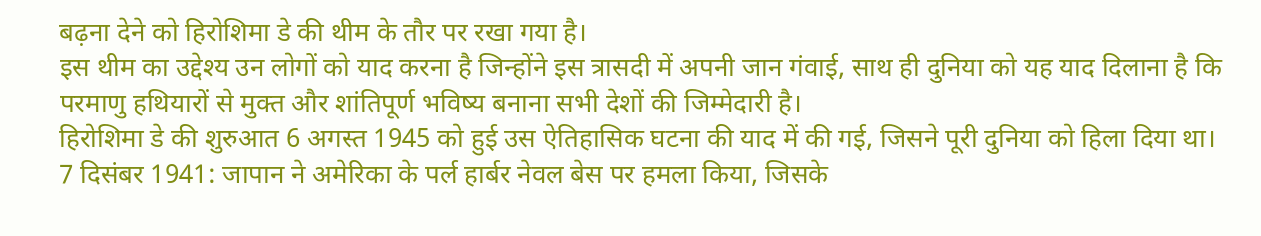बढ़ना देने को हिरोशिमा डे की थीम के तौर पर रखा गया है।
इस थीम का उद्देश्य उन लोगों को याद करना है जिन्होंने इस त्रासदी में अपनी जान गंवाई, साथ ही दुनिया को यह याद दिलाना है कि परमाणु हथियारों से मुक्त और शांतिपूर्ण भविष्य बनाना सभी देशों की जिम्मेदारी है।
हिरोशिमा डे की शुरुआत 6 अगस्त 1945 को हुई उस ऐतिहासिक घटना की याद में की गई, जिसने पूरी दुनिया को हिला दिया था।
7 दिसंबर 1941: जापान ने अमेरिका के पर्ल हार्बर नेवल बेस पर हमला किया, जिसके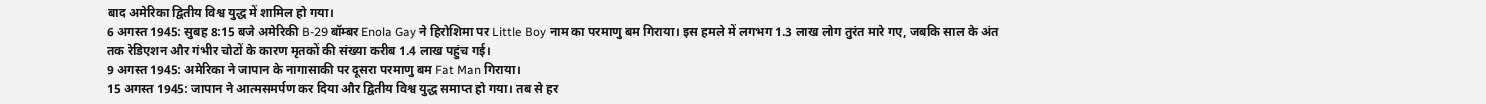बाद अमेरिका द्वितीय विश्व युद्ध में शामिल हो गया।
6 अगस्त 1945: सुबह 8:15 बजे अमेरिकी B-29 बॉम्बर Enola Gay ने हिरोशिमा पर Little Boy नाम का परमाणु बम गिराया। इस हमले में लगभग 1.3 लाख लोग तुरंत मारे गए, जबकि साल के अंत तक रेडिएशन और गंभीर चोटों के कारण मृतकों की संख्या करीब 1.4 लाख पहुंच गई।
9 अगस्त 1945: अमेरिका ने जापान के नागासाकी पर दूसरा परमाणु बम Fat Man गिराया।
15 अगस्त 1945: जापान ने आत्मसमर्पण कर दिया और द्वितीय विश्व युद्ध समाप्त हो गया। तब से हर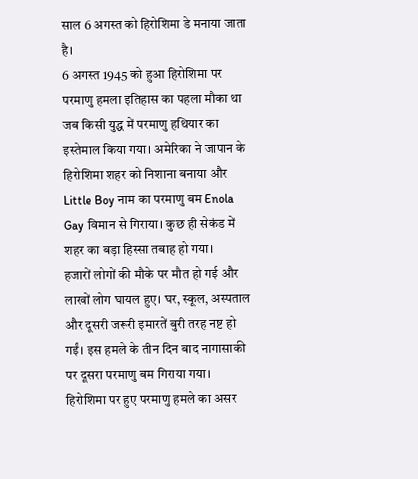साल 6 अगस्त को हिरोशिमा डे मनाया जाता है।
6 अगस्त 1945 को हुआ हिरोशिमा पर परमाणु हमला इतिहास का पहला मौका था जब किसी युद्ध में परमाणु हथियार का इस्तेमाल किया गया। अमेरिका ने जापान के हिरोशिमा शहर को निशाना बनाया और Little Boy नाम का परमाणु बम Enola Gay विमान से गिराया। कुछ ही सेकंड में शहर का बड़ा हिस्सा तबाह हो गया।
हजारों लोगों की मौके पर मौत हो गई और लाखों लोग घायल हुए। घर, स्कूल, अस्पताल और दूसरी जरूरी इमारतें बुरी तरह नष्ट हो गईं। इस हमले के तीन दिन बाद नागासाकी पर दूसरा परमाणु बम गिराया गया।
हिरोशिमा पर हुए परमाणु हमले का असर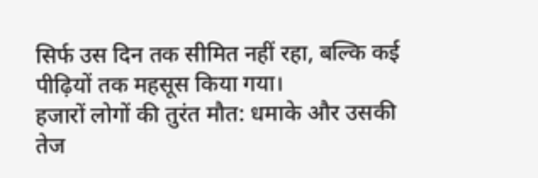सिर्फ उस दिन तक सीमित नहीं रहा, बल्कि कई पीढ़ियों तक महसूस किया गया।
हजारों लोगों की तुरंत मौत: धमाके और उसकी तेज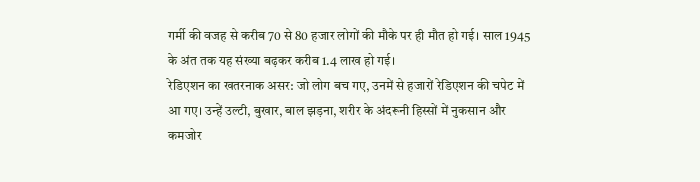गर्मी की वजह से करीब 70 से 80 हजार लोगों की मौके पर ही मौत हो गई। साल 1945 के अंत तक यह संख्या बढ़कर करीब 1.4 लाख हो गई।
रेडिएशन का खतरनाक असर: जो लोग बच गए, उनमें से हजारों रेडिएशन की चपेट में आ गए। उन्हें उल्टी, बुखार, बाल झड़ना, शरीर के अंदरूनी हिस्सों में नुकसान और कमजोर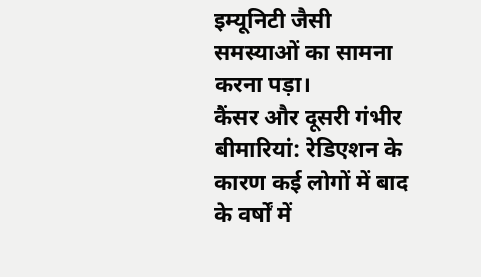इम्यूनिटी जैसी समस्याओं का सामना करना पड़ा।
कैंसर और दूसरी गंभीर बीमारियां: रेडिएशन के कारण कई लोगों में बाद के वर्षों में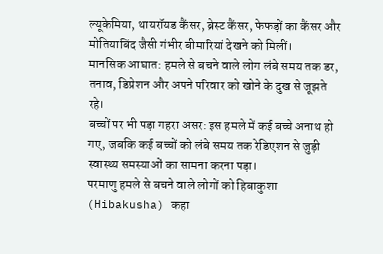ल्यूकेमिया, थायरॉयड कैंसर, ब्रेस्ट कैंसर, फेफड़ों का कैंसर और मोतियाबिंद जैसी गंभीर बीमारियां देखने को मिलीं।
मानसिक आघात: हमले से बचने वाले लोग लंबे समय तक डर, तनाव, डिप्रेशन और अपने परिवार को खोने के दुख से जूझते रहे।
बच्चों पर भी पड़ा गहरा असर: इस हमले में कई बच्चे अनाथ हो गए, जबकि कई बच्चों को लंबे समय तक रेडिएशन से जुड़ी स्वास्थ्य समस्याओं का सामना करना पड़ा।
परमाणु हमले से बचने वाले लोगों को हिबाकुशा (Hibakusha) कहा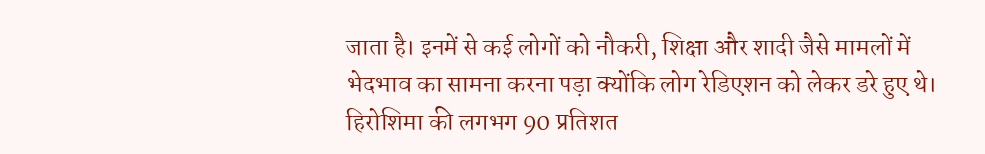जाता है। इनमें से कई लोगों को नौकरी, शिक्षा और शादी जैसे मामलों में भेदभाव का सामना करना पड़ा क्योंकि लोग रेडिएशन को लेकर डरे हुए थे।
हिरोशिमा की लगभग 90 प्रतिशत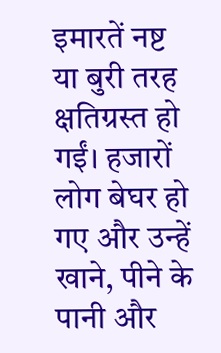इमारतें नष्ट या बुरी तरह क्षतिग्रस्त हो गईं। हजारों लोग बेघर हो गए और उन्हें खाने, पीने के पानी और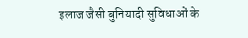इलाज जैसी बुनियादी सुविधाओं के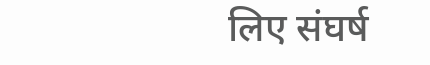लिए संघर्ष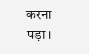करना पड़ा।